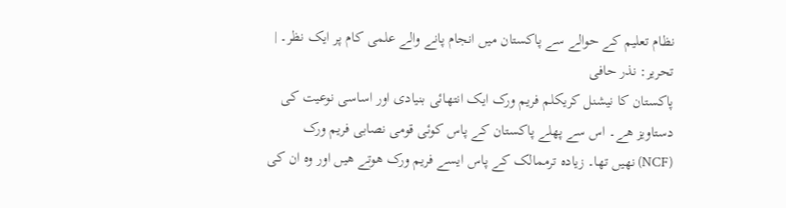نظام تعلیم کے حوالے سے پاکستان میں انجام پانے والے علمی کام پر ایک نظر۔ | تحریر: نذر حافی
پاکستان کا نیشنل کریکلم فریم ورک ایک انتهائی بنیادی اور اساسی نوعیت کی دستاویز هے۔ اس سے پهلے پاکستان کے پاس کوئی قومی نصابی فریم ورک (NCF) نهیں تھا۔ زیاده ترممالک کے پاس ایسے فریم ورک هوتے هیں اور وه ان کی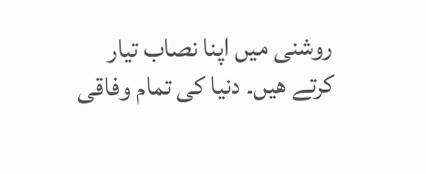روشنی میں اپنا نصاب تیار کرتے هیں۔ دنیا کی تمام وفاقی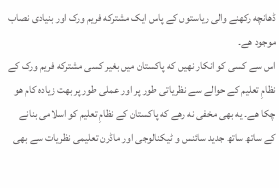ڈھانچه رکھنے والی ریاستوں کے پاس ایک مشترکه فریم ورک اور بنیادی نصاب موجود هے۔
اس سے کسی کو انکار نهیں که پاکستان میں بغیر کسی مشترکه فریم ورک کے نظامِ تعلیم کے حوالے سے نظریاتی طور پر اور عملی طور پر بهت زیاده کام هو چکا هے۔ یه بھی مخفی نه رهے که پاکستان کے نظامِ تعلیم کو اسلامی بنانے کے ساتھ ساتھ جدید سائنس و ٹیکنالوجی اور ماڈرن تعلیمی نظریات سے بھی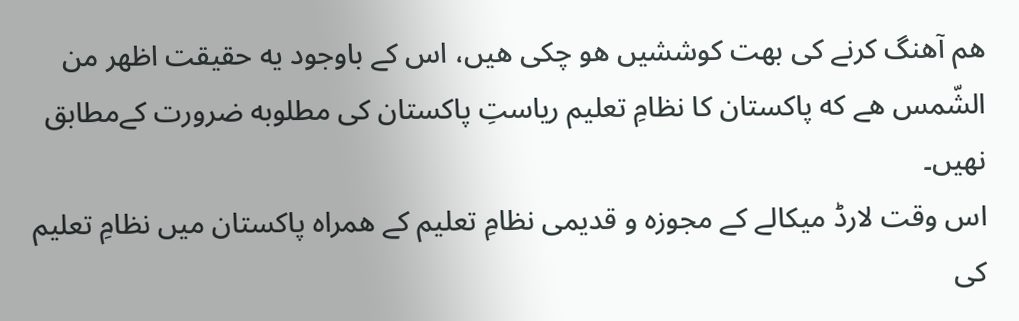هم آهنگ کرنے کی بهت کوششیں هو چکی هیں، اس کے باوجود یه حقیقت اظهر من الشّمس هے که پاکستان کا نظامِ تعلیم ریاستِ پاکستان کی مطلوبه ضرورت کےمطابق نهیں۔
اس وقت لارڈ میکالے کے مجوزه و قدیمی نظامِ تعلیم کے همراه پاکستان میں نظامِ تعلیم کی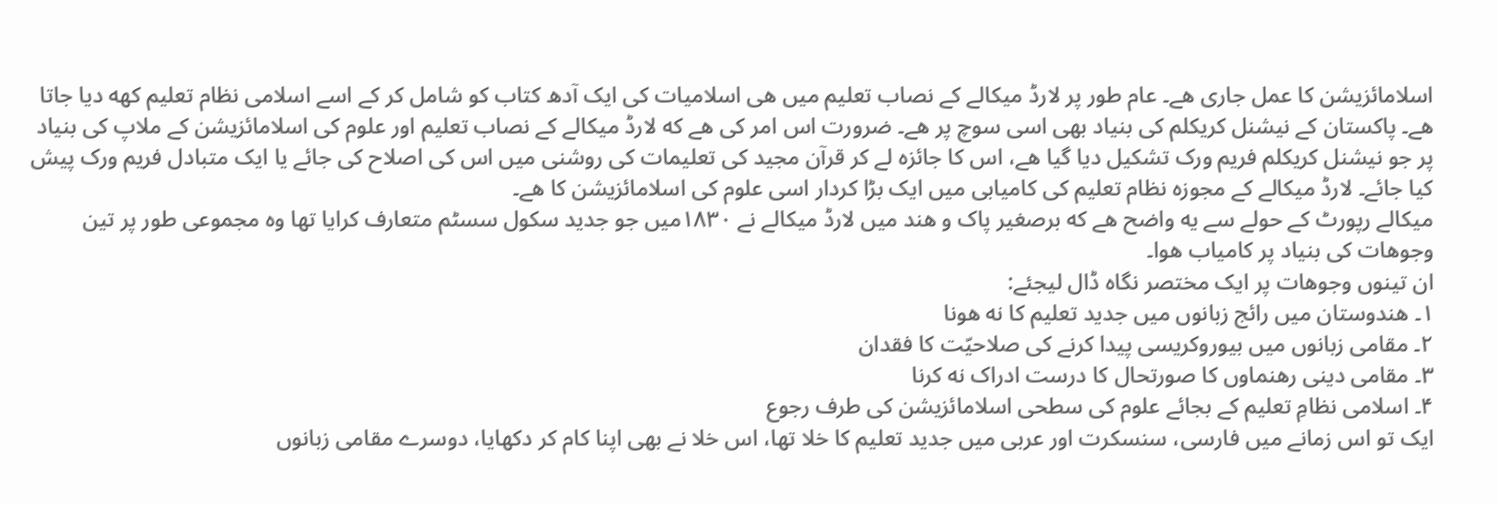اسلامائزیشن کا عمل جاری هے۔ عام طور پر لارڈ میکالے کے نصاب تعلیم میں هی اسلامیات کی ایک آدھ کتاب کو شامل کر کے اسے اسلامی نظام تعلیم کهه دیا جاتا هے۔ پاکستان کے نیشنل کریکلم کی بنیاد بھی اسی سوچ پر هے۔ ضرورت اس امر کی هے که لارڈ میکالے کے نصاب تعلیم اور علوم کی اسلامائزیشن کے ملاپ کی بنیاد پر جو نیشنل کریکلم فریم ورک تشکیل دیا گیا هے، اس کا جائزه لے کر قرآن مجید کی تعلیمات کی روشنی میں اس کی اصلاح کی جائے یا ایک متبادل فریم ورک پیش کیا جائے۔ لارڈ میکالے کے مجوزه نظام تعلیم کی کامیابی میں ایک بڑا کردار اسی علوم کی اسلامائزیشن کا هے۔
میکالے رپورٹ کے حولے سے یه واضح هے که برصغیر پاک و هند میں لارڈ میکالے نے ۱۸۳۰میں جو جدید سکول سسٹم متعارف کرایا تھا وه مجموعی طور پر تین وجوهات کی بنیاد پر کامیاب هوا۔
ان تینوں وجوهات پر ایک مختصر نگاه ڈال لیجئے:
۱۔ هندوستان میں رائج زبانوں میں جدید تعلیم کا نه هونا
۲۔ مقامی زبانوں میں بیوروکریسی پیدا کرنے کی صلاحیّت کا فقدان
۳۔ مقامی دینی رهنماوں کا صورتحال کا درست ادراک نه کرنا
۴۔ اسلامی نظامِ تعلیم کے بجائے علوم کی سطحی اسلامائزیشن کی طرف رجوع
ایک تو اس زمانے میں فارسی، سنسکرت اور عربی میں جدید تعلیم کا خلا تھا، اس خلا نے بھی اپنا کام کر دکھایا، دوسرے مقامی زبانوں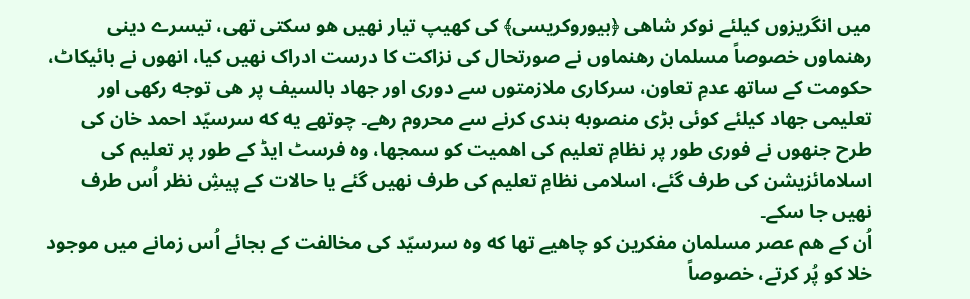میں انگریزوں کیلئے نوکر شاهی ﴿بیوروکریسی﴾ کی کھیپ تیار نهیں هو سکتی تھی، تیسرے دینی رهنماوں خصوصاً مسلمان رهنماوں نے صورتحال کی نزاکت کا درست ادراک نهیں کیا، انهوں نے بائیکاٹ، حکومت کے ساتھ عدمِ تعاون، سرکاری ملازمتوں سے دوری اور جهاد بالسیف پر هی توجه رکھی اور تعلیمی جهاد کیلئے کوئی بڑی منصوبه بندی کرنے سے محروم رهے۔ چوتھے یه که سرسیّد احمد خان کی طرح جنهوں نے فوری طور پر نظامِ تعلیم کی اهمیت کو سمجھا، وه فرسٹ ایڈ کے طور پر تعلیم کی اسلامائزیشن کی طرف گئے، اسلامی نظامِ تعلیم کی طرف نهیں گئے یا حالات کے پیشِ نظر اُس طرف نهیں جا سکے۔
اُن کے هم عصر مسلمان مفکرین کو چاهیے تھا که وه سرسیّد کی مخالفت کے بجائے اُس زمانے میں موجود خلا کو پُر کرتے، خصوصاً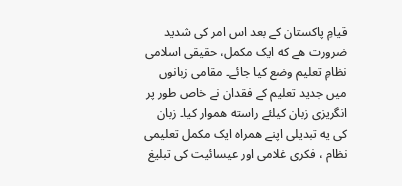قیامِ پاکستان کے بعد اس امر کی شدید ضرورت هے که ایک مکمل، حقیقی اسلامی نظامِ تعلیم وضع کیا جائے۔ مقامی زبانوں میں جدید تعلیم کے فقدان نے خاص طور پر انگریزی زبان کیلئے راسته هموار کیا۔ زبان کی یه تبدیلی اپنے همراه ایک مکمل تعلیمی نظام ، فکری غلامی اور عیسائیت کی تبلیغ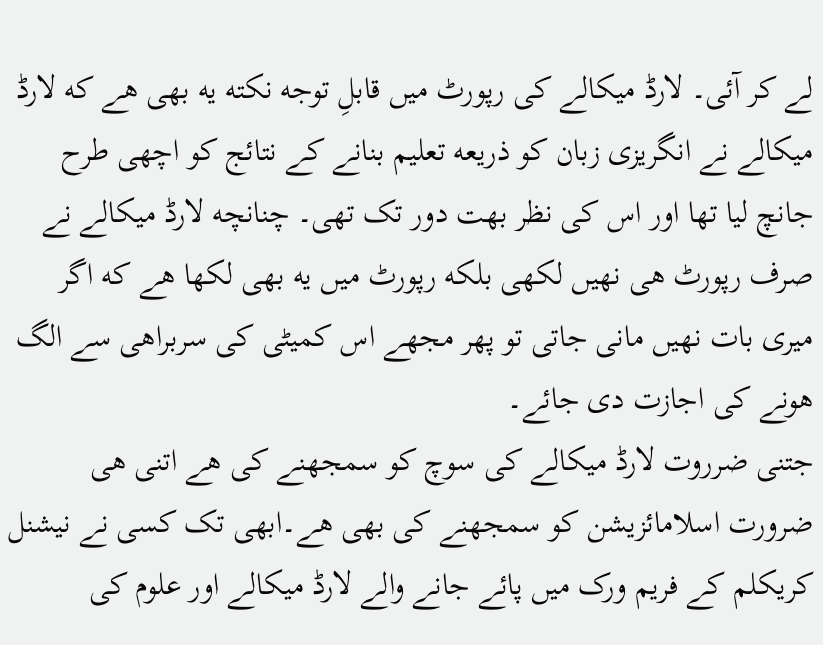لے کر آئی۔ لارڈ میکالے کی رپورٹ میں قابلِ توجه نکته یه بھی هے که لارڈ میکالے نے انگریزی زبان کو ذریعه تعلیم بنانے کے نتائج کو اچھی طرح جانچ لیا تھا اور اس کی نظر بهت دور تک تھی۔ چنانچه لارڈ میکالے نے صرف رپورٹ هی نهیں لکھی بلکه رپورٹ میں یه بھی لکھا هے که اگر میری بات نهیں مانی جاتی تو پھر مجھے اس کمیٹی کی سربراهی سے الگ هونے کی اجازت دی جائے۔
جتنی ضرروت لارڈ میکالے کی سوچ کو سمجھنے کی هے اتنی هی ضرورت اسلامائزیشن کو سمجھنے کی بھی هے۔ابھی تک کسی نے نیشنل کریکلم کے فریم ورک میں پائے جانے والے لارڈ میکالے اور علوم کی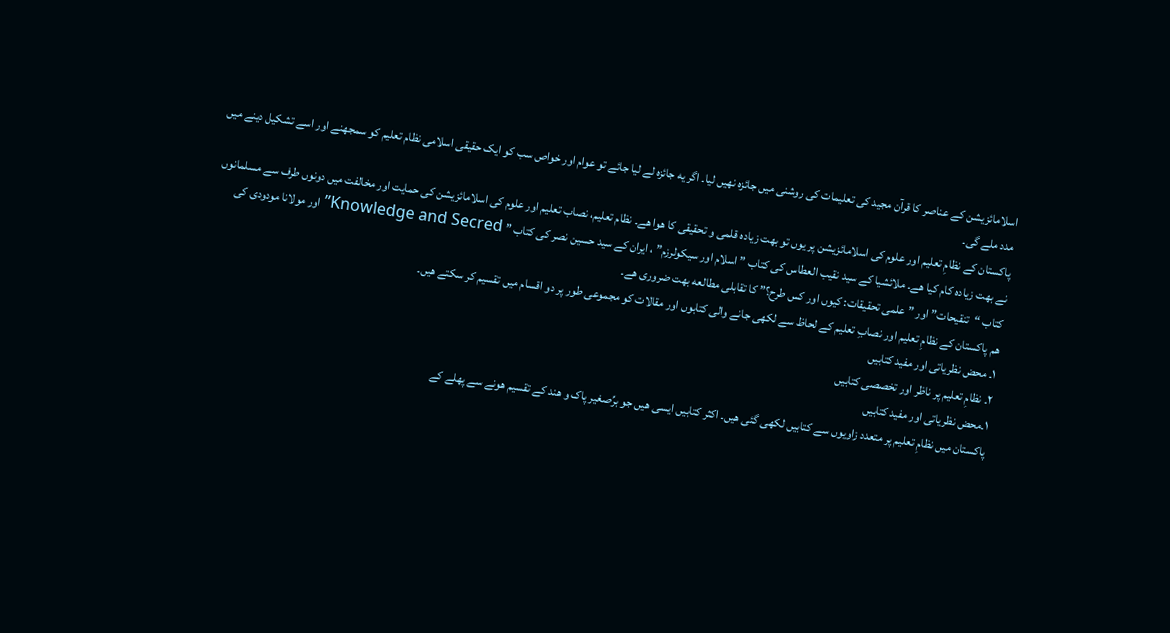اسلامائزیشن کے عناصر کا قرآن مجید کی تعلیمات کی روشنی میں جائزه نهیں لیا۔ اگر یه جائزه لے لیا جائے تو عوام اور خواص سب کو ایک حقیقی اسلامی نظام تعلیم کو سمجھنے اور اسے تشکیل دینے میں مدد ملے گی۔
پاکستان کے نظامِ تعلیم اور علوم کی اسلامائزیشن پر یوں تو بهت زیاده قلمی و تحقیقی کا هوا هے۔ نظام تعلیم، نصاب تعلیم اور علوم کی اسلامائزیشن کی حمایت اور مخالفت میں دونوں طرف سے مسلمانوں نے بهت زیاده کام کیا هے۔ ملائشیا کے سید نقیب العطاس کی کتاب ” اسلام اور سیکولرزم” ، ایران کے سید حسین نصر کی کتاب ” Knowledge and Secred” اور مولانا مودودی کی کتاب “تنقیحات” اور ” علمی تحقیقات: کیوں اور کس طرح؟” کا تقابلی مطالعه بهت ضروری هے۔
هم پاکستان کے نظامِ تعلیم اور نصابِ تعلیم کے لحاظ سے لکھی جانے والی کتابوں اور مقالات کو مجموعی طور پر دو اقسام میں تقسیم کر سکتے هیں۔
۱۔ محض نظریاتی اور مفید کتابیں
۲۔ نظامِ تعلیم پر ناظر اور تخصصی کتابیں
۱۔محض نظریاتی اور مفید کتابیں
پاکستان میں نظامِ تعلیم پر متعدد زاویوں سے کتابیں لکھی گئی هیں۔ اکثر کتابیں ایسی هیں جو برِّصغیر پاک و هند کے تقسیم هونے سے پهلے کے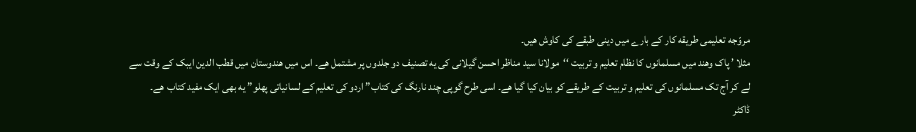مروّجه تعلیمی طریقه کار کے بارے میں دینی طبقے کی کاوش هیں۔
مثلا ’ پاک وهند میں مسلمانوں کا نظام تعلیم و تربیت ‘‘مولانا سید مناظر احسن گیلانی کی یه تصنیف دو جلدوں پر مشتمل هے۔ اس میں هندوستان میں قطب الدین ایبک کے وقت سے لے کر آج تک مسلمانوں کی تعلیم و تربیت کے طریقے کو بیان کیا گیا هے۔ اسی طرح گوپی چند نارنگ کی کتاب” اردو کی تعلیم کے لسانیاتی پهلو” یه بھی ایک مفید کتاب هے۔
ڈاکٹر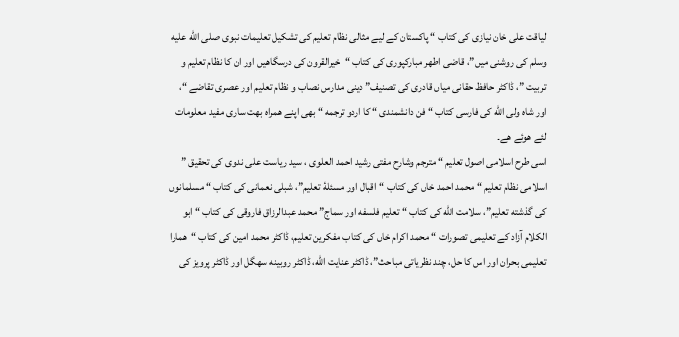لیاقت علی خان نیازی کی کتاب “ پاکستان کے لیے مثالی نظام تعلیم کی تشکیل تعلیمات نبوی صلى الله عليه وسلم کی روشنی میں”، قاضی اطهر مبارکپوری کی کتاب “خیرالقرون کی درسگاهیں اور ان کا نظام تعلیم و تربیت ”، ڈاکٹر حافظ حقانی میاں قادری کی تصنیف” دینی مدارس نصاب و نظام تعلیم اور عصری تقاضے “، اور شاه ولی الله کی فارسی کتاب “ فن دانشمندی “ کا اردو ترجمه “ بھی اپنے همراه بهت ساری مفید معلومات لئے هوئے هے۔
اسی طرح اسلامی اصول تعلیم “ مترجم وشارح مفتی رشید احمد العلوی ، سید ریاست علی ندوی کی تحقیق ” اسلامی نظام تعلیم “ محمد احمد خاں کی کتاب “اقبال اور مسئلهٔ تعلیم”، شبلی نعمانی کی کتاب “ مسلمانوں کی گذشته تعلیم”، سلامت الله کی کتاب “ تعلیم فلسفه اور سماج” محمد عبدالرزاق فاروقی کی کتاب “ ابو الکلام آزاد کے تعلیمی تصورات “ محمد اکرام خاں کی کتاب مفکرین تعلیم، ڈاکٹر محمد امین کی کتاب “همارا تعلیمی بحران اور اس کا حل، چند نظریاتی مباحث”، ڈاکٹر عنایت الله، ڈاکٹر روبینه سهگل اور ڈاکٹر پرویز کی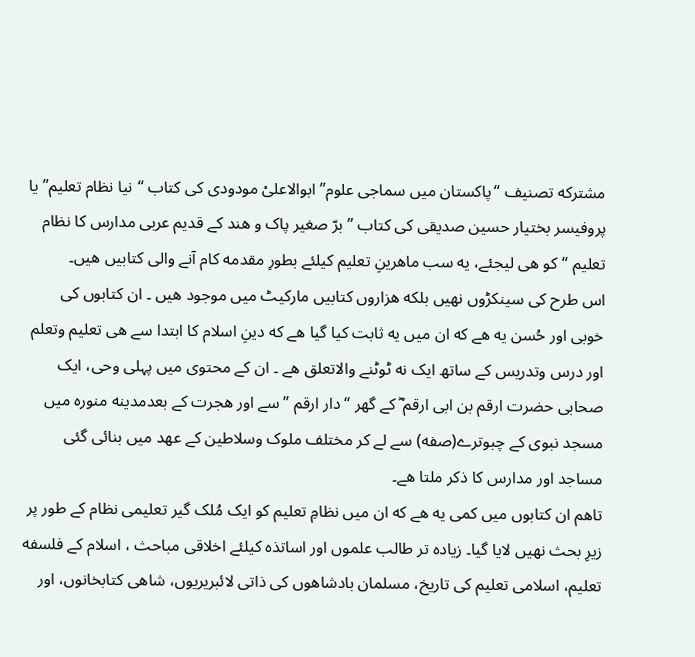مشترکه تصنیف “پاکستان میں سماجی علوم” ابوالاعلیْ مودودی کی کتاب “نیا نظام تعلیم” یا پروفیسر بختیار حسین صدیقی کی کتاب ” برّ صغیر پاک و هند کے قدیم عربی مدارس کا نظام تعلیم “کو هی لیجئے، یه سب ماهرینِ تعلیم کیلئے بطورِ مقدمه کام آنے والی کتابیں هیں۔
اس طرح کی سینکڑوں نهیں بلکه هزاروں کتابیں مارکیٹ میں موجود هیں ۔ ان کتابوں کی خوبی اور حُسن یه هے که ان میں یه ثابت کیا گیا هے که دینِ اسلام کا ابتدا سے هی تعلیم وتعلم اور درس وتدریس کے ساتھ ایک نه ٹوٹنے والاتعلق هے ۔ ان کے محتوی میں پہلی وحی، ایک صحابی حضرت ارقم بن ابی ارقم ؓ کے گھر “دار ارقم ”سے اور هجرت کے بعدمدینه منوره میں مسجد نبوی کے چبوترے(صفه) سے لے کر مختلف ملوک وسلاطین کے عهد میں بنائی گئی مساجد اور مدارس کا ذکر ملتا هے۔
تاهم ان کتابوں میں کمی یه هے که ان میں نظامِ تعلیم کو ایک مُلک گیر تعلیمی نظام کے طور پر زیرِ بحث نهیں لایا گیا۔ زیاده تر طالب علموں اور اساتذه کیلئے اخلاقی مباحث ، اسلام کے فلسفه تعلیم، اسلامی تعلیم کی تاریخ، مسلمان بادشاهوں کی ذاتی لائبریریوں، شاهی کتابخانوں، اور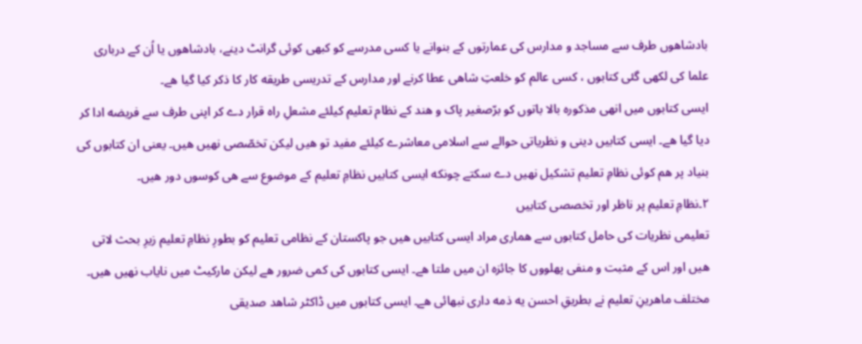بادشاهوں طرف سے مساجد و مدارس کی عمارتوں کے بنوانے یا کسی مدرسے کو کبھی کوئی گرانٹ دینے، بادشاهوں یا اُن کے درباری علما کی لکھی گئی کتابوں ، کسی عالم کو خلعتِ شاهی عطا کرنے اور مدارس کے تدریسی طریقه کار کا ذکر کیا گیا هے۔
ایسی کتابوں میں انهی مذکوره بالا باتوں کو برّصغیر پاک و هند کے نظام تعلیم کیلئے مشعلِ راه قرار دے کر اپنی طرف سے فریضه ادا کر دیا گیا هے۔ ایسی کتابیں دینی و نظریاتی حوالے سے اسلامی معاشرے کیلئے مفید تو هیں لیکن تخصّصی نهیں هیں۔ یعنی ان کتابوں کی بنیاد پر هم کوئی نظامِ تعلیم تشکیل نهیں دے سکتے چونکه ایسی کتابیں نظامِ تعلیم کے موضوع سے هی کوسوں دور هیں۔
۲۔نظامِ تعلیم پر ناظر اور تخصصی کتابیں
تعلیمی نظریات کی حامل کتابوں سے هماری مراد ایسی کتابیں هیں جو پاکستان کے نظامی تعلیم کو بطورِ نظامِ تعلیم زیرِ بحث لاتی هیں اور اس کے مثبت و منفی پهلووں کا جائزه ان میں ملتا هے۔ ایسی کتابوں کی کمی ضرور هے لیکن مارکیٹ میں نایاب نهیں هیں۔ مختلف ماهرینِ تعلیم نے بطریقِ احسن یه ذمه داری نبھائی هے۔ ایسی کتابوں میں ڈاکٹر شاهد صدیقی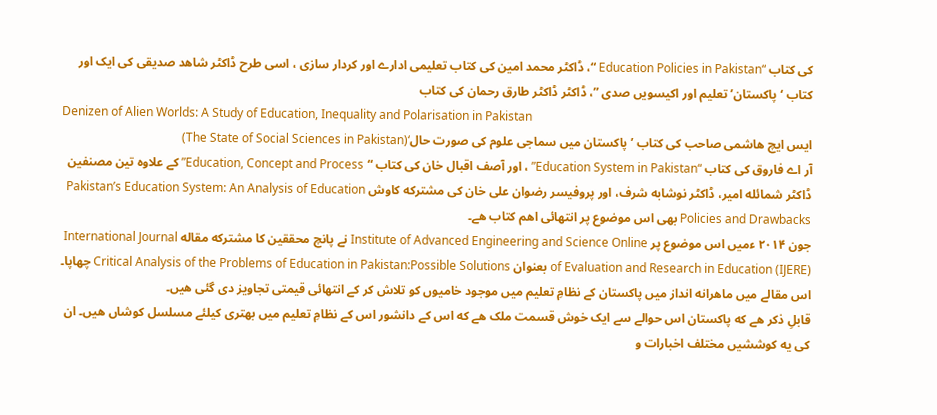کی کتاب “Education Policies in Pakistan “، ڈاکٹر محمد امین کی کتاب تعلیمی ادارے اور کردار سازی ، اسی طرح ڈاکٹر شاهد صدیقی کی ایک اور کتاب ‘پاکستان’ تعلیم اور اکیسویں صدی ”، ڈاکٹر ڈاکٹر طارق رحمان کی کتاب
Denizen of Alien Worlds: A Study of Education, Inequality and Polarisation in Pakistan
ایس ایچ هاشمی صاحب کی کتاب ’پاکستان میں سماجی علوم کی صورت حال‘(The State of Social Sciences in Pakistan)
آر اے فاروق کی کتاب “Education System in Pakistan” ، اور آصف اقبال خان کی کتاب “ Education, Concept and Process” کے علاوه تین مصنفین ڈاکٹر شمائله امیر، ڈاکٹر نوشابه شرف، اور پروفیسر رضوان علی خان کی مشترکه کاوش Pakistan’s Education System: An Analysis of Education Policies and Drawbacks بھی اس موضوع پر انتهائی اهم کتاب هے۔
جون ۲۰۱۴ ءمیں اس موضوع پر Institute of Advanced Engineering and Science Online نے پانچ محققین کا مشترکه مقاله International Journal of Evaluation and Research in Education (IJERE) بعنوان Critical Analysis of the Problems of Education in Pakistan:Possible Solutions چھاپا۔ اس مقالے میں ماهرانه انداز میں پاکستان کے نظامِ تعلیم میں موجود خامیوں کو تلاش کر کے انتهائی قیمتی تجاویز دی گئی هیں۔
قابلِ ذکر هے که پاکستان اس حوالے سے ایک خوش قسمت ملک هے که اس کے دانشور اس کے نظامِ تعلیم میں بهتری کیلئے مسلسل کوشاں هیں۔ ان کی یه کوششیں مختلف اخبارات و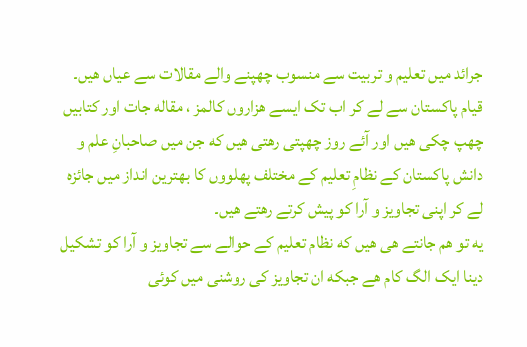جرائد میں تعلیم و تربیت سے منسوب چھپنے والے مقالات سے عیاں هیں۔ قیام پاکستان سے لے کر اب تک ایسے هزاروں کالمز ، مقاله جات اور کتابیں چھپ چکی هیں اور آئے روز چھپتی رهتی هیں که جن میں صاحبانِ علم و دانش پاکستان کے نظامِ تعلیم کے مختلف پهلووں کا بهترین انداز میں جائزه لے کر اپنی تجاویز و آرا کو پیش کرتے رهتے هیں۔
یه تو هم جانتے هی هیں که نظام تعلیم کے حوالے سے تجاویز و آرا کو تشکیل دینا ایک الگ کام هے جبکه ان تجاویز کی روشنی میں کوئی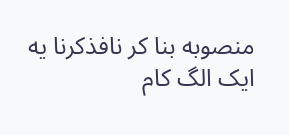منصوبه بنا کر نافذکرنا یه ایک الگ کام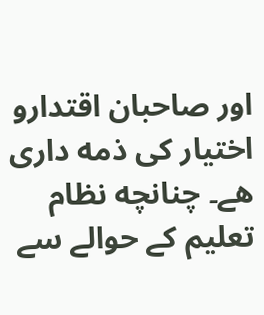اور صاحبان اقتدارو اختیار کی ذمه داری هے۔ چنانچه نظام تعلیم کے حوالے سے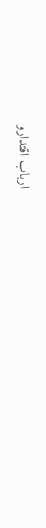ارباب اقتدارو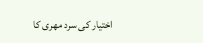اختیار کی سرد مهری کا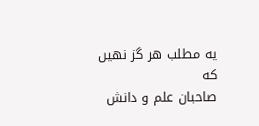یه مطلب هر گز نهیں که
صاحبان علم و دانش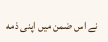نے اس ضمن میں اپنی ذمه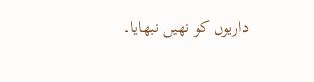داریوں کو نهیں نبھایا۔